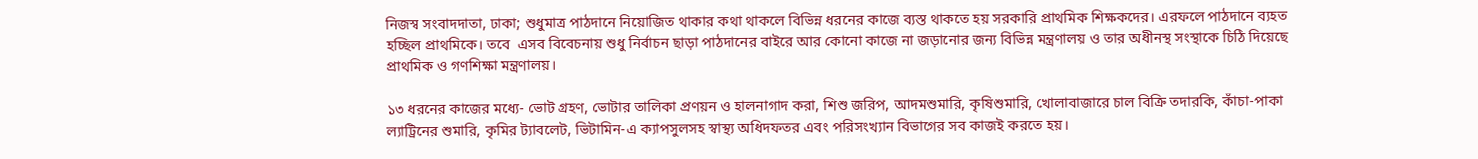নিজস্ব সংবাদদাতা, ঢাকা; শুধুমাত্র পাঠদানে নিয়োজিত থাকার কথা থাকলে বিভিন্ন ধরনের কাজে ব্যস্ত থাকতে হয় সরকারি প্রাথমিক শিক্ষকদের। এরফলে পাঠদানে ব্যহত হচ্ছিল প্রাথমিকে। তবে  এসব বিবেচনায় শুধু নির্বাচন ছাড়া পাঠদানের বাইরে আর কোনো কাজে না জড়ানোর জন্য বিভিন্ন মন্ত্রণালয় ও তার অধীনস্থ সংস্থাকে চিঠি দিয়েছে প্রাথমিক ও গণশিক্ষা মন্ত্রণালয়।

১৩ ধরনের কাজের মধ্যে- ভোট গ্রহণ, ভোটার তালিকা প্রণয়ন ও হালনাগাদ করা, শিশু জরিপ, আদমশুমারি, কৃষিশুমারি, খোলাবাজারে চাল বিক্রি তদারকি, কাঁচা-পাকা ল্যাট্রিনের শুমারি, কৃমির ট্যাবলেট, ভিটামিন-এ ক্যাপসুলসহ স্বাস্থ্য অধিদফতর এবং পরিসংখ্যান বিভাগের সব কাজই করতে হয়।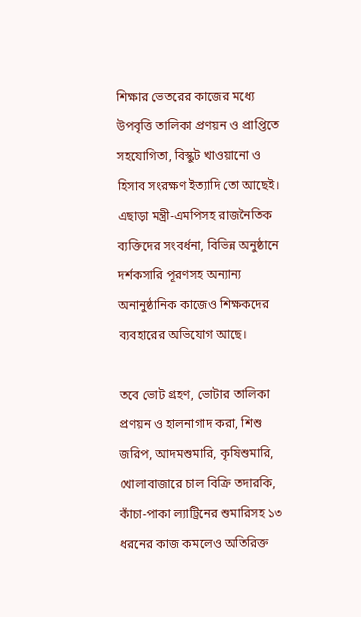শিক্ষার ভেতরের কাজের মধ্যে উপবৃত্তি তালিকা প্রণয়ন ও প্রাপ্তিতে সহযোগিতা, বিস্কুট খাওয়ানো ও হিসাব সংরক্ষণ ইত্যাদি তো আছেই। এছাড়া মন্ত্রী-এমপিসহ রাজনৈতিক ব্যক্তিদের সংবর্ধনা, বিভিন্ন অনুষ্ঠানে দর্শকসারি পূরণসহ অন্যান্য অনানুষ্ঠানিক কাজেও শিক্ষকদের ব্যবহারের অভিযোগ আছে।

তবে ভোট গ্রহণ, ভোটার তালিকা প্রণয়ন ও হালনাগাদ করা, শিশু জরিপ, আদমশুমারি, কৃষিশুমারি, খোলাবাজারে চাল বিক্রি তদারকি, কাঁচা-পাকা ল্যাট্রিনের শুমারিসহ ১৩ ধরনের কাজ কমলেও অতিরিক্ত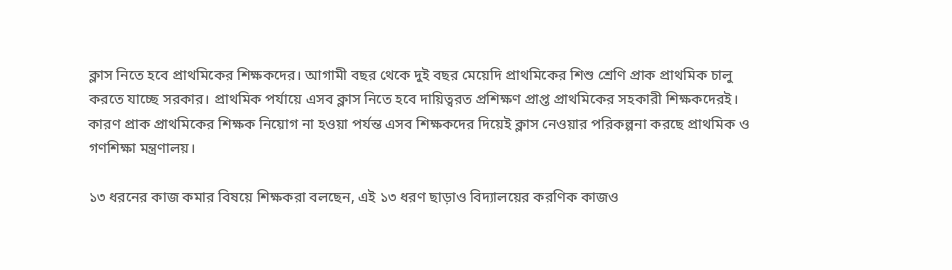ক্লাস নিতে হবে প্রাথমিকের শিক্ষকদের। আগামী বছর থেকে দুই বছর মেয়েদি প্রাথমিকের শিশু শ্রেণি প্রাক প্রাথমিক চালু করতে যাচ্ছে সরকার। প্রাথমিক পর্যায়ে এসব ক্লাস নিতে হবে দায়িত্বরত প্রশিক্ষণ প্রাপ্ত প্রাথমিকের সহকারী শিক্ষকদেরই। কারণ প্রাক প্রাথমিকের শিক্ষক নিয়োগ না হওয়া পর্যন্ত এসব শিক্ষকদের দিয়েই ক্লাস নেওয়ার পরিকল্পনা করছে প্রাথমিক ও গণশিক্ষা মন্ত্রণালয়।

১৩ ধরনের কাজ কমার বিষয়ে শিক্ষকরা বলছেন, এই ১৩ ধরণ ছাড়াও বিদ্যালয়ের করণিক কাজও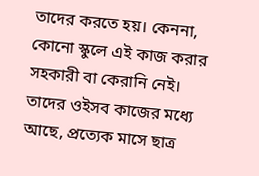তাদের করতে হয়। কেননা, কোনো স্কুলে এই কাজ করার সহকারী বা কেরানি নেই। তাদের ওইসব কাজের মধ্যে আছে, প্রত্যেক মাসে ছাত্র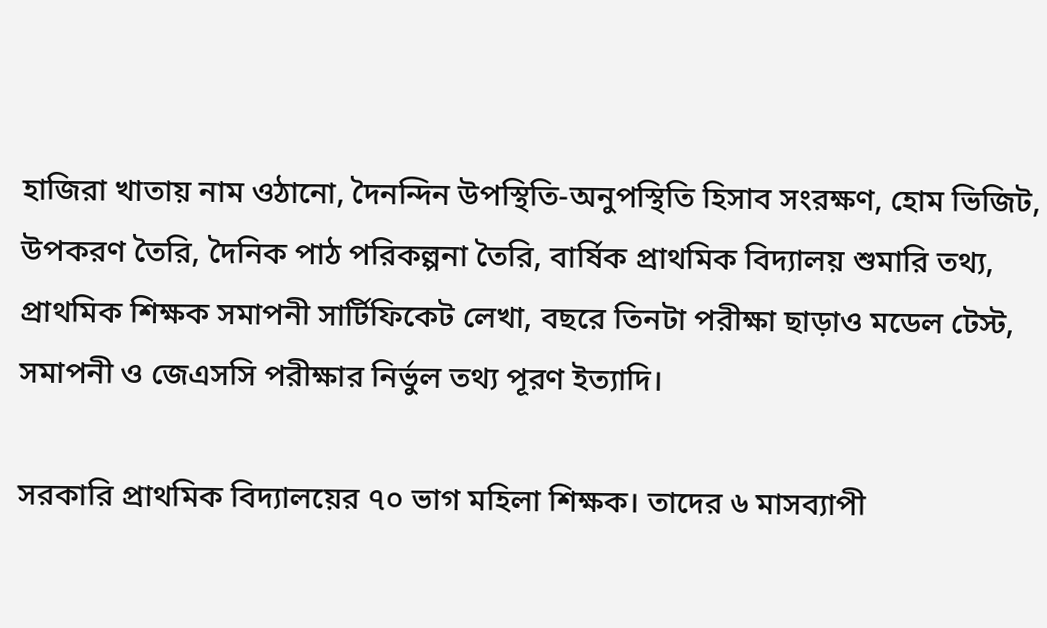হাজিরা খাতায় নাম ওঠানো, দৈনন্দিন উপস্থিতি-অনুপস্থিতি হিসাব সংরক্ষণ, হোম ভিজিট, উপকরণ তৈরি, দৈনিক পাঠ পরিকল্পনা তৈরি, বার্ষিক প্রাথমিক বিদ্যালয় শুমারি তথ্য, প্রাথমিক শিক্ষক সমাপনী সার্টিফিকেট লেখা, বছরে তিনটা পরীক্ষা ছাড়াও মডেল টেস্ট, সমাপনী ও জেএসসি পরীক্ষার নির্ভুল তথ্য পূরণ ইত্যাদি।

সরকারি প্রাথমিক বিদ্যালয়ের ৭০ ভাগ মহিলা শিক্ষক। তাদের ৬ মাসব্যাপী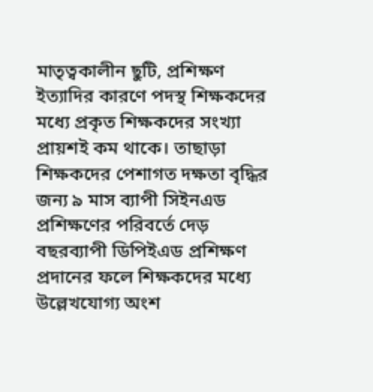মাতৃত্বকালীন ছুটি, প্রশিক্ষণ ইত্যাদির কারণে পদস্থ শিক্ষকদের মধ্যে প্রকৃত শিক্ষকদের সংখ্যা প্রায়শই কম থাকে। তাছাড়া শিক্ষকদের পেশাগত দক্ষতা বৃদ্ধির জন্য ৯ মাস ব্যাপী সিইনএড প্রশিক্ষণের পরিবর্তে দেড় বছরব্যাপী ডিপিইএড প্রশিক্ষণ প্রদানের ফলে শিক্ষকদের মধ্যে উল্লেখযোগ্য অংশ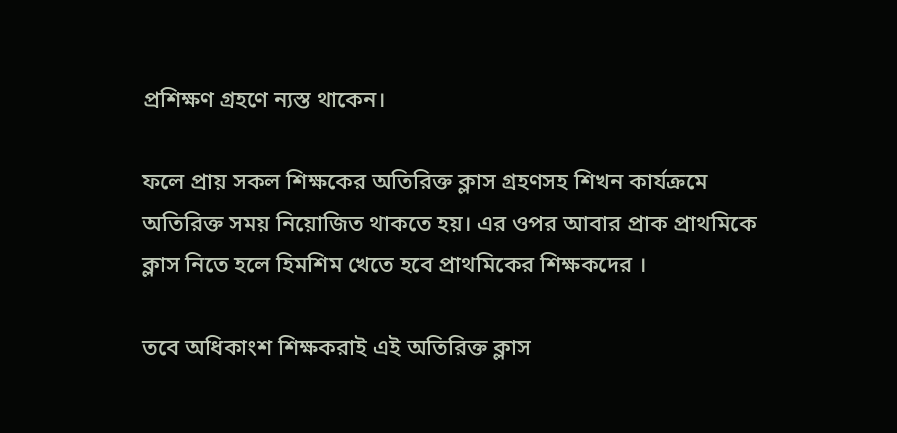প্রশিক্ষণ গ্রহণে ন্যস্ত থাকেন।

ফলে প্রায় সকল শিক্ষকের অতিরিক্ত ক্লাস গ্রহণসহ শিখন কার্যক্রমে অতিরিক্ত সময় নিয়োজিত থাকতে হয়। এর ওপর আবার প্রাক প্রাথমিকে ক্লাস নিতে হলে হিমশিম খেতে হবে প্রাথমিকের শিক্ষকদের ।

তবে অধিকাংশ শিক্ষকরাই এই অতিরিক্ত ক্লাস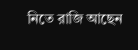নিতে রাজি আছেন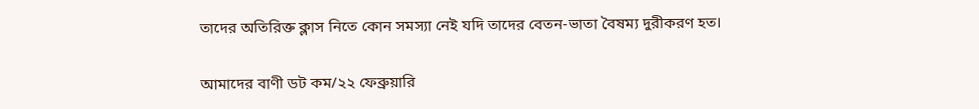তাদের অতিরিক্ত ক্লাস নিতে কোন সমস্যা নেই যদি তাদের বেতন-ভাতা বৈষম্য দুরীকরণ হত।

আমাদের বাণী ডট কম/২২ ফেব্রুয়ারি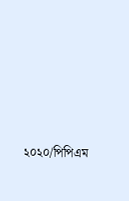২০২০/পিপিএম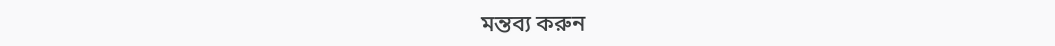মন্তব্য করুন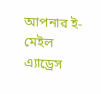আপনার ই-মেইল এ্যাড্রেস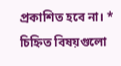প্রকাশিত হবে না। * চিহ্নিত বিষয়গুলো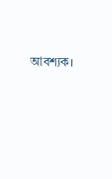আবশ্যক।